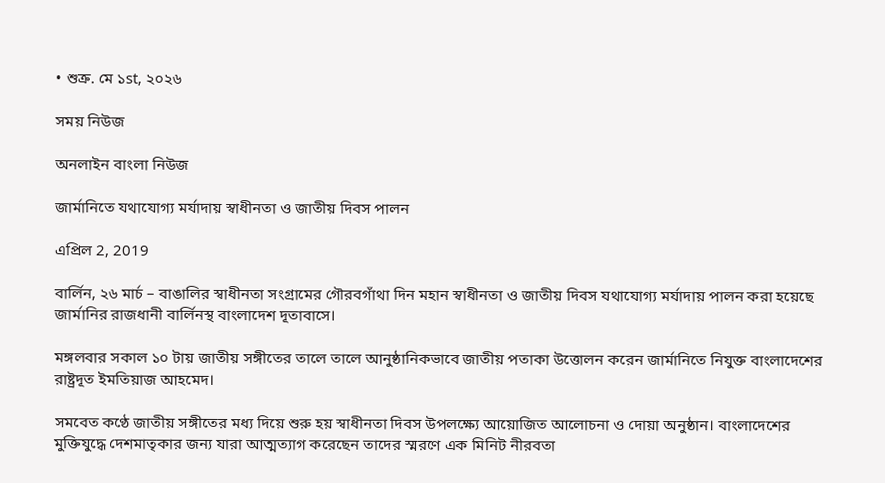• শুক্র. মে ১st, ২০২৬

সময় নিউজ

অনলাইন বাংলা নিউজ

জার্মানিতে যথাযোগ্য মর্যাদায় স্বাধীনতা ও জাতীয় দিবস পালন

এপ্রিল 2, 2019

বার্লিন, ২৬ মার্চ – বাঙালির স্বাধীনতা সংগ্রামের গৌরবগাঁথা দিন মহান স্বাধীনতা ও জাতীয় দিবস যথাযোগ্য মর্যাদায় পালন করা হয়েছে জার্মানির রাজধানী বার্লিনস্থ বাংলাদেশ দূতাবাসে।

মঙ্গলবার সকাল ১০ টায় জাতীয় সঙ্গীতের তালে তালে আনুষ্ঠানিকভাবে জাতীয় পতাকা উত্তোলন করেন জার্মানিতে নিযুক্ত বাংলাদেশের রাষ্ট্রদূত ইমতিয়াজ আহমেদ।

সমবেত কণ্ঠে জাতীয় সঙ্গীতের মধ্য দিয়ে শুরু হয় স্বাধীনতা দিবস উপলক্ষ্যে আয়োজিত আলোচনা ও দোয়া অনুষ্ঠান। বাংলাদেশের মুক্তিযুদ্ধে দেশমাতৃকার জন্য যারা আত্মত্যাগ করেছেন তাদের স্মরণে এক মিনিট নীরবতা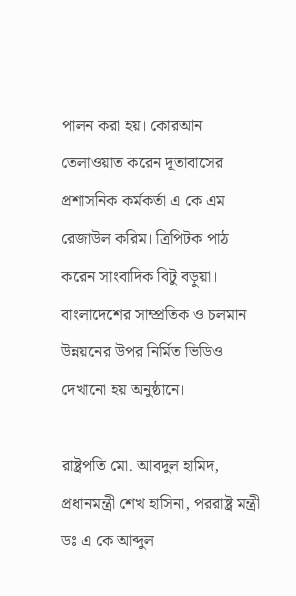পালন করা হয়। কোরআন তেলাওয়াত করেন দূতাবাসের প্রশাসনিক কর্মকর্তা এ কে এম রেজাউল করিম। ত্রিপিটক পাঠ করেন সাংবাদিক বিটু বড়ুয়া। বাংলাদেশের সাম্প্রতিক ও চলমান উন্নয়নের উপর নির্মিত ভিডিও দেখানো হয় অনুষ্ঠানে।

রাষ্ট্রপতি মো. আবদুল হামিদ, প্রধানমন্ত্রী শেখ হাসিনা, পররাষ্ট্র মন্ত্রী ডঃ এ কে আব্দুল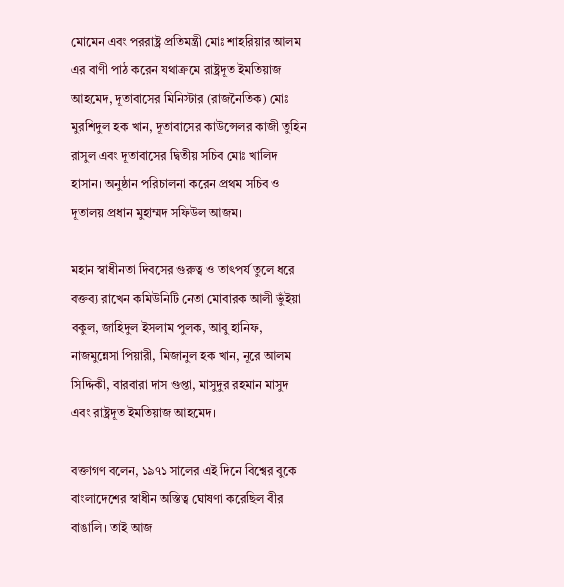মোমেন এবং পররাষ্ট্র প্রতিমন্ত্রী মোঃ শাহরিয়ার আলম এর বাণী পাঠ করেন যথাক্রমে রাষ্ট্রদূত ইমতিয়াজ আহমেদ, দূতাবাসের মিনিস্টার (রাজনৈতিক) মোঃ মুরশিদুল হক খান, দূতাবাসের কাউন্সেলর কাজী তুহিন রাসুল এবং দূতাবাসের দ্বিতীয় সচিব মোঃ খালিদ হাসান। অনুষ্ঠান পরিচালনা করেন প্রথম সচিব ও দূতালয় প্রধান মুহাম্মদ সফিউল আজম।

মহান স্বাধীনতা দিবসের গুরুত্ব ও তাৎপর্য তুলে ধরে বক্তব্য রাখেন কমিউনিটি নেতা মোবারক আলী ভুঁইয়া বকুল, জাহিদুল ইসলাম পুলক, আবু হানিফ, নাজমুন্নেসা পিয়ারী, মিজানুল হক খান, নূরে আলম সিদ্দিকী, বারবারা দাস গুপ্তা, মাসুদুর রহমান মাসুদ এবং রাষ্ট্রদূত ইমতিয়াজ আহমেদ।

বক্তাগণ বলেন, ১৯৭১ সালের এই দিনে বিশ্বের বুকে বাংলাদেশের স্বাধীন অস্তিত্ব ঘোষণা করেছিল বীর বাঙালি। তাই আজ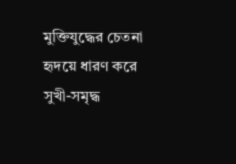মুক্তিযুদ্ধের চেতনা হৃদয়ে ধারণ করে সুখী-সমৃদ্ধ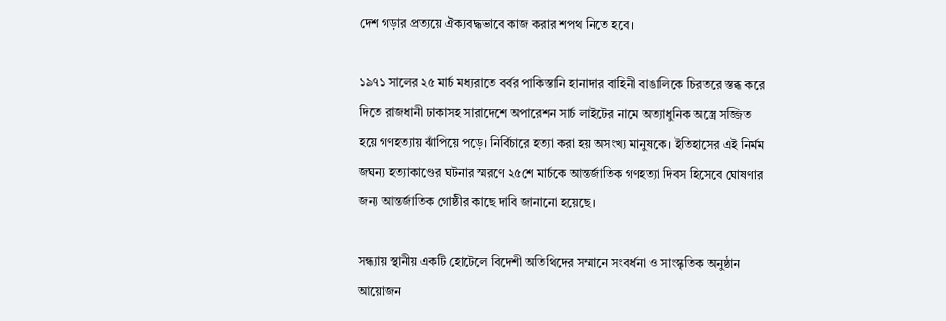দেশ গড়ার প্রত্যয়ে ঐক্যবদ্ধভাবে কাজ করার শপথ নিতে হবে।

১৯৭১ সালের ২৫ মার্চ মধ্যরাতে বর্বর পাকিস্তানি হানাদার বাহিনী বাঙালিকে চিরতরে স্তব্ধ করে দিতে রাজধানী ঢাকাসহ সারাদেশে অপারেশন সার্চ লাইটের নামে অত্যাধুনিক অস্ত্রে সজ্জিত হয়ে গণহত্যায় ঝাঁপিয়ে পড়ে। নির্বিচারে হত্যা করা হয় অসংখ্য মানুষকে। ইতিহাসের এই নির্মম জঘন্য হত্যাকাণ্ডের ঘটনার স্মরণে ২৫শে মার্চকে আন্তর্জাতিক গণহত্যা দিবস হিসেবে ঘোষণার জন্য আন্তর্জাতিক গোষ্ঠীর কাছে দাবি জানানো হয়েছে।

সন্ধ্যায় স্থানীয় একটি হোটেলে বিদেশী অতিথিদের সম্মানে সংবর্ধনা ও সাংস্কৃতিক অনুষ্ঠান আয়োজন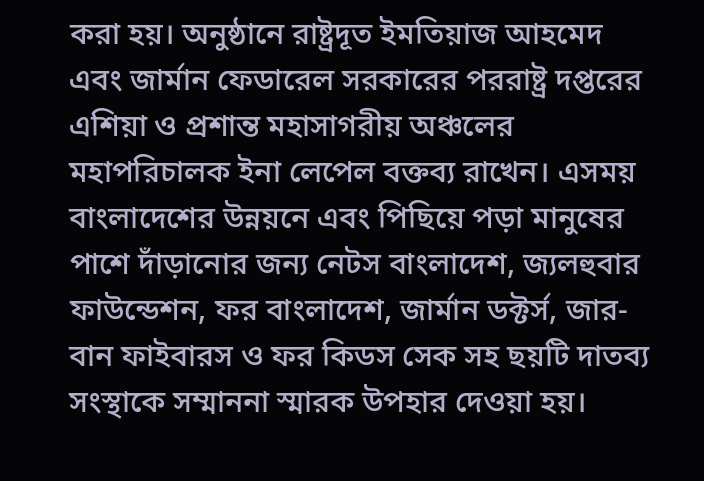করা হয়। অনুষ্ঠানে রাষ্ট্রদূত ইমতিয়াজ আহমেদ এবং জার্মান ফেডারেল সরকারের পররাষ্ট্র দপ্তরের এশিয়া ও প্রশান্ত মহাসাগরীয় অঞ্চলের মহাপরিচালক ইনা লেপেল বক্তব্য রাখেন। এসময় বাংলাদেশের উন্নয়নে এবং পিছিয়ে পড়া মানুষের পাশে দাঁড়ানোর জন্য নেটস বাংলাদেশ, জ্যলহুবার ফাউন্ডেশন, ফর বাংলাদেশ, জার্মান ডক্টর্স, জার-বান ফাইবারস ও ফর কিডস সেক সহ ছয়টি দাতব্য সংস্থাকে সম্মাননা স্মারক উপহার দেওয়া হয়।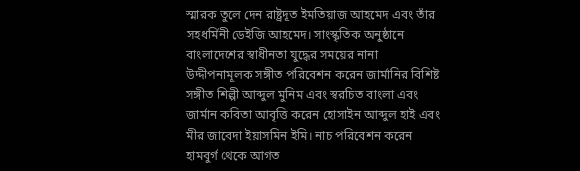স্মারক তুলে দেন রাষ্ট্রদূত ইমতিয়াজ আহমেদ এবং তাঁর সহধর্মিনী ডেইজি আহমেদ। সাংস্কৃতিক অনুষ্ঠানে বাংলাদেশের স্বাধীনতা যুদ্ধের সময়ের নানা উদ্দীপনামূলক সঙ্গীত পরিবেশন করেন জার্মানির বিশিষ্ট সঙ্গীত শিল্পী আব্দুল মুনিম এবং স্বরচিত বাংলা এবং জার্মান কবিতা আবৃত্তি করেন হোসাইন আব্দুল হাই এবং মীর জাবেদা ইয়াসমিন ইমি। নাচ পরিবেশন করেন হামবুর্গ থেকে আগত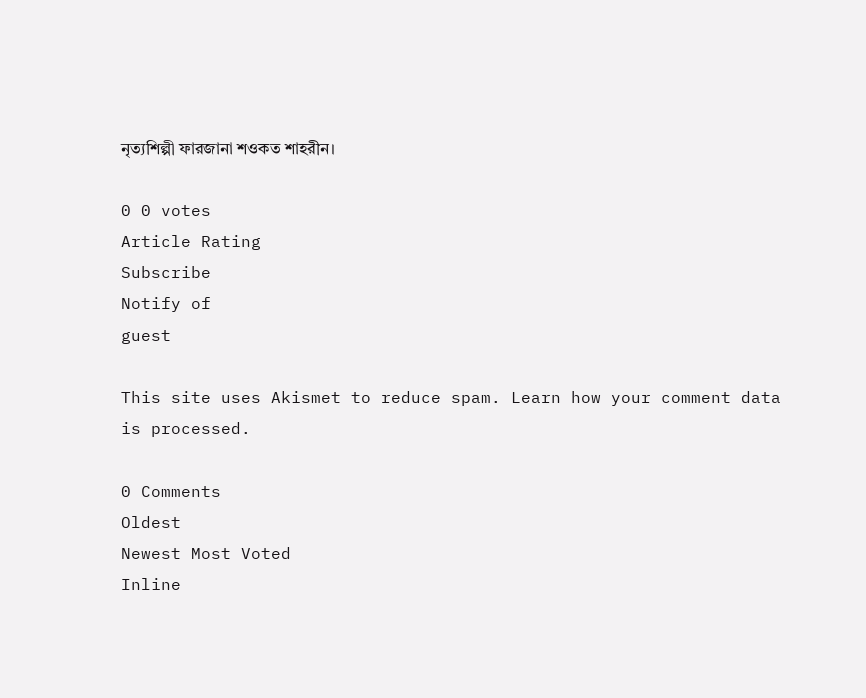নৃত্যশিল্পী ফারজানা শওকত শাহরীন।

0 0 votes
Article Rating
Subscribe
Notify of
guest

This site uses Akismet to reduce spam. Learn how your comment data is processed.

0 Comments
Oldest
Newest Most Voted
Inline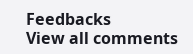Feedbacks
View all comments